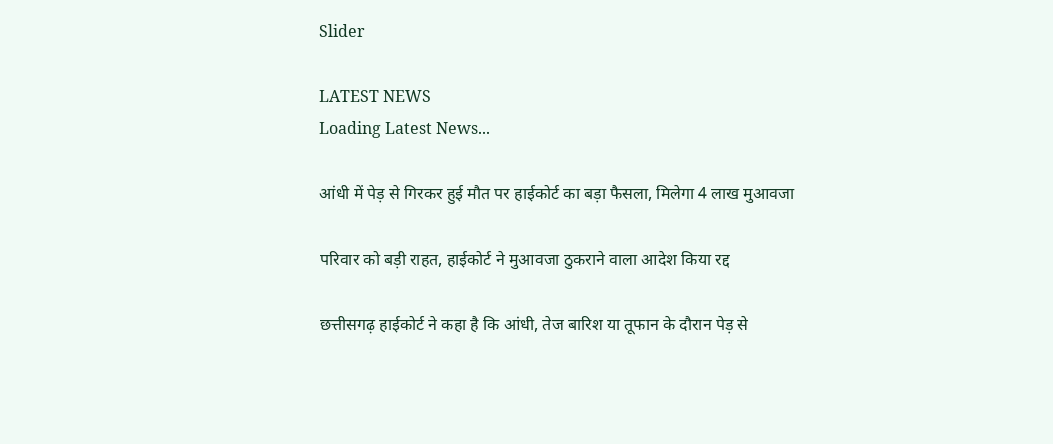Slider

LATEST NEWS
Loading Latest News...

आंधी में पेड़ से गिरकर हुई मौत पर हाईकोर्ट का बड़ा फैसला, मिलेगा 4 लाख मुआवजा

परिवार को बड़ी राहत, हाईकोर्ट ने मुआवजा ठुकराने वाला आदेश किया रद्द

छत्तीसगढ़ हाईकोर्ट ने कहा है कि आंधी, तेज बारिश या तूफान के दौरान पेड़ से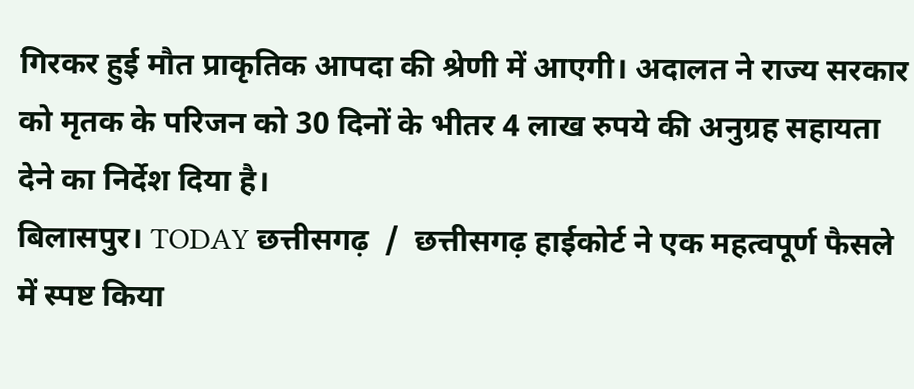गिरकर हुई मौत प्राकृतिक आपदा की श्रेणी में आएगी। अदालत ने राज्य सरकार को मृतक के परिजन को 30 दिनों के भीतर 4 लाख रुपये की अनुग्रह सहायता देने का निर्देश दिया है।
बिलासपुर। TODAY छत्तीसगढ़  /  छत्तीसगढ़ हाईकोर्ट ने एक महत्वपूर्ण फैसले में स्पष्ट किया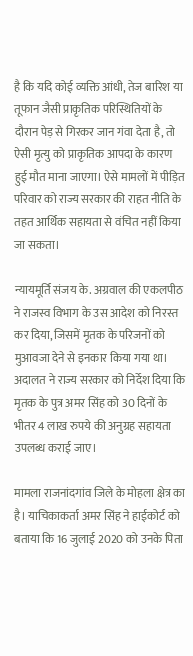है कि यदि कोई व्यक्ति आंधी, तेज बारिश या तूफान जैसी प्राकृतिक परिस्थितियों के दौरान पेड़ से गिरकर जान गंवा देता है, तो ऐसी मृत्यु को प्राकृतिक आपदा के कारण हुई मौत माना जाएगा। ऐसे मामलों में पीड़ित परिवार को राज्य सरकार की राहत नीति के तहत आर्थिक सहायता से वंचित नहीं किया जा सकता।

न्यायमूर्ति संजय के. अग्रवाल की एकलपीठ ने राजस्व विभाग के उस आदेश को निरस्त कर दिया, जिसमें मृतक के परिजनों को मुआवजा देने से इनकार किया गया था। अदालत ने राज्य सरकार को निर्देश दिया कि मृतक के पुत्र अमर सिंह को 30 दिनों के भीतर 4 लाख रुपये की अनुग्रह सहायता उपलब्ध कराई जाए।

मामला राजनांदगांव जिले के मोहला क्षेत्र का है। याचिकाकर्ता अमर सिंह ने हाईकोर्ट को बताया कि 16 जुलाई 2020 को उनके पिता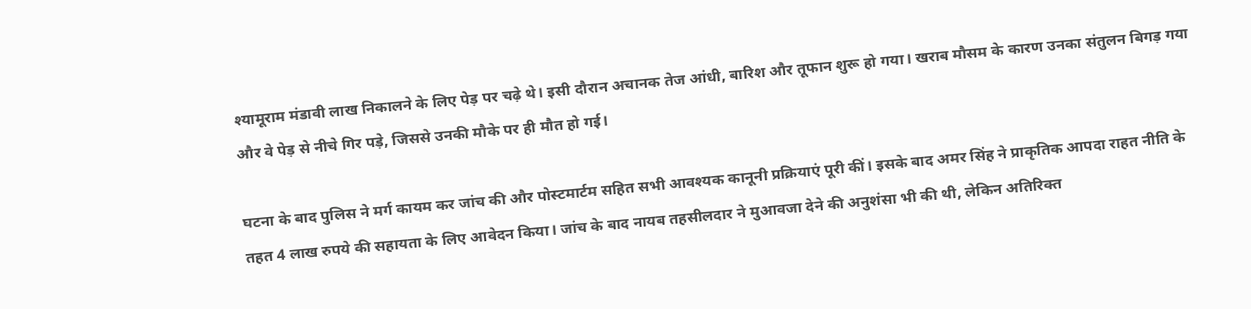श्यामूराम मंडावी लाख निकालने के लिए पेड़ पर चढ़े थे। इसी दौरान अचानक तेज आंधी, बारिश और तूफान शुरू हो गया। खराब मौसम के कारण उनका संतुलन बिगड़ गया और वे पेड़ से नीचे गिर पड़े, जिससे उनकी मौके पर ही मौत हो गई।

घटना के बाद पुलिस ने मर्ग कायम कर जांच की और पोस्टमार्टम सहित सभी आवश्यक कानूनी प्रक्रियाएं पूरी कीं। इसके बाद अमर सिंह ने प्राकृतिक आपदा राहत नीति के तहत 4 लाख रुपये की सहायता के लिए आवेदन किया। जांच के बाद नायब तहसीलदार ने मुआवजा देने की अनुशंसा भी की थी, लेकिन अतिरिक्त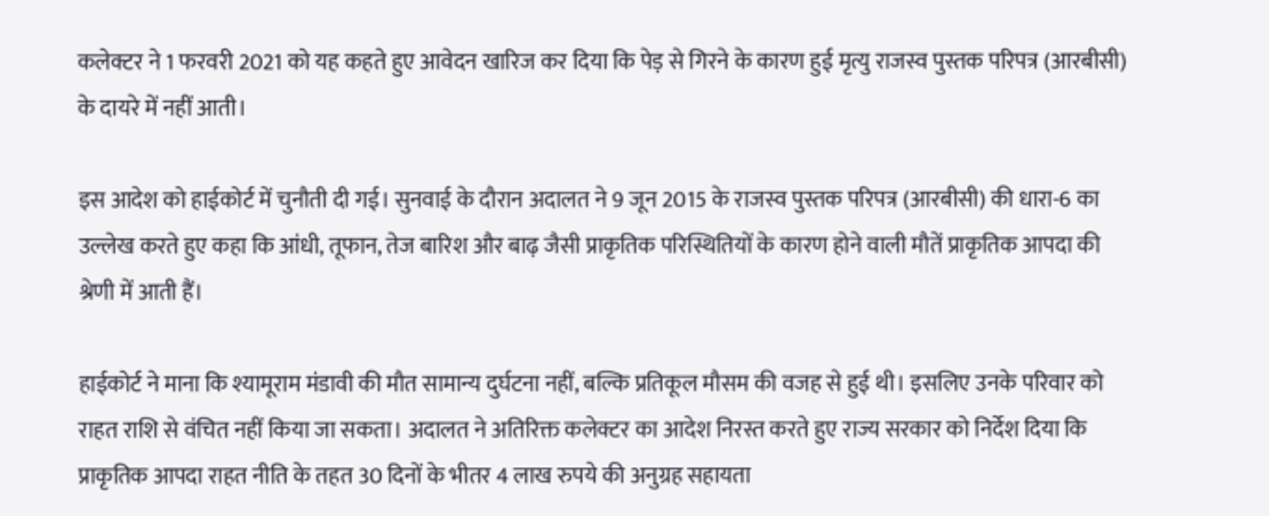कलेक्टर ने 1 फरवरी 2021 को यह कहते हुए आवेदन खारिज कर दिया कि पेड़ से गिरने के कारण हुई मृत्यु राजस्व पुस्तक परिपत्र (आरबीसी) के दायरे में नहीं आती।

इस आदेश को हाईकोर्ट में चुनौती दी गई। सुनवाई के दौरान अदालत ने 9 जून 2015 के राजस्व पुस्तक परिपत्र (आरबीसी) की धारा-6 का उल्लेख करते हुए कहा कि आंधी, तूफान, तेज बारिश और बाढ़ जैसी प्राकृतिक परिस्थितियों के कारण होने वाली मौतें प्राकृतिक आपदा की श्रेणी में आती हैं।

हाईकोर्ट ने माना कि श्यामूराम मंडावी की मौत सामान्य दुर्घटना नहीं, बल्कि प्रतिकूल मौसम की वजह से हुई थी। इसलिए उनके परिवार को राहत राशि से वंचित नहीं किया जा सकता। अदालत ने अतिरिक्त कलेक्टर का आदेश निरस्त करते हुए राज्य सरकार को निर्देश दिया कि प्राकृतिक आपदा राहत नीति के तहत 30 दिनों के भीतर 4 लाख रुपये की अनुग्रह सहायता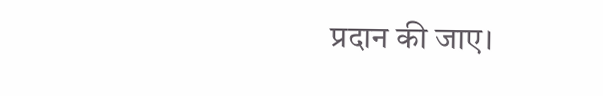प्रदान की जाए।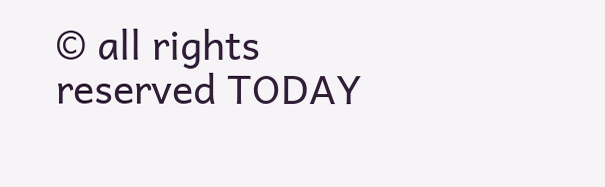© all rights reserved TODAY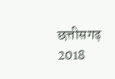छत्तीसगढ़ 2018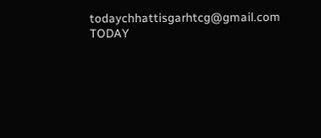todaychhattisgarhtcg@gmail.com
TODAY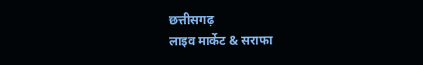छत्तीसगढ़
लाइव मार्केट & सराफा